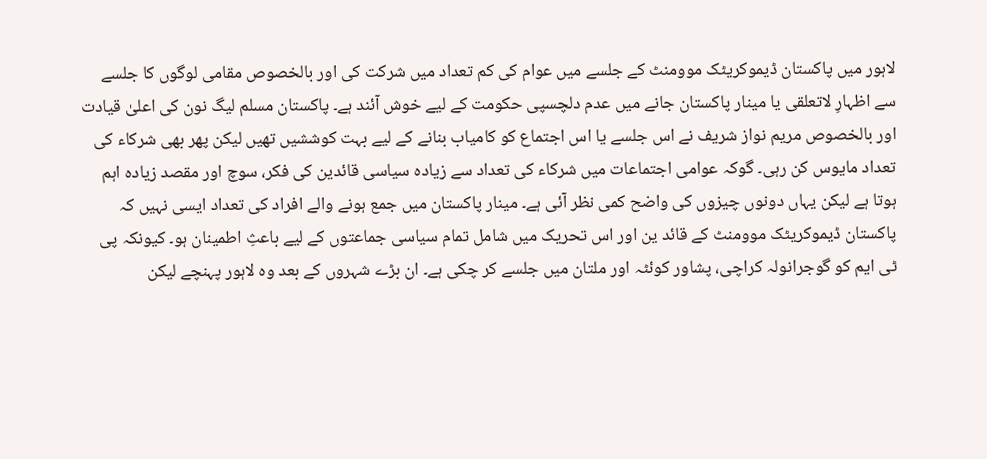لاہور میں پاکستان ڈیموکریٹک موومنٹ کے جلسے میں عوام کی کم تعداد میں شرکت کی اور بالخصوص مقامی لوگوں کا جلسے سے اظہارِ لاتعلقی یا مینار پاکستان جانے میں عدم دلچسپی حکومت کے لیے خوش آئند ہے۔ پاکستان مسلم لیگ نون کی اعلیٰ قیادت اور بالخصوص مریم نواز شریف نے اس جلسے یا اس اجتماع کو کامیاب بنانے کے لیے بہت کوششیں تھیں لیکن پھر بھی شرکاء کی تعداد مایوس کن رہی۔ گوکہ عوامی اجتماعات میں شرکاء کی تعداد سے زیادہ سیاسی قائدین کی فکر، سوچ اور مقصد زیادہ اہم ہوتا ہے لیکن یہاں دونوں چیزوں کی واضح کمی نظر آئی ہے۔ مینار پاکستان میں جمع ہونے والے افراد کی تعداد ایسی نہیں کہ پاکستان ڈیموکریٹک موومنٹ کے قائد ین اور اس تحریک میں شامل تمام سیاسی جماعتوں کے لیے باعثِ اطمینان ہو۔ کیونکہ پی ٹی ایم کو گوجرانولہ کراچی، پشاور کوئٹہ اور ملتان میں جلسے کر چکی ہے۔ ان بڑے شہروں کے بعد وہ لاہور پہنچے لیکن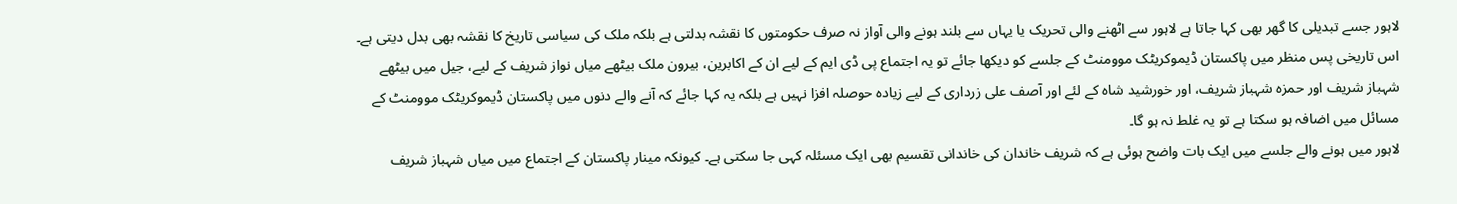لاہور جسے تبدیلی کا گھر بھی کہا جاتا ہے لاہور سے اٹھنے والی تحریک یا یہاں سے بلند ہونے والی آواز نہ صرف حکومتوں کا نقشہ بدلتی ہے بلکہ ملک کی سیاسی تاریخ کا نقشہ بھی بدل دیتی ہے۔ اس تاریخی پس منظر میں پاکستان ڈیموکریٹک موومنٹ کے جلسے کو دیکھا جائے تو یہ اجتماع پی ڈی ایم کے لیے ان کے اکابرین، بیرون ملک بیٹھے میاں نواز شریف کے لیے، جیل میں بیٹھے شہباز شریف اور حمزہ شہباز شریف، اور خورشید شاہ کے لئے اور آصف علی زرداری کے لیے زیادہ حوصلہ افزا نہیں ہے بلکہ یہ کہا جائے کہ آنے والے دنوں میں پاکستان ڈیموکریٹک موومنٹ کے مسائل میں اضافہ ہو سکتا ہے تو یہ غلط نہ ہو گا۔
لاہور میں ہونے والے جلسے میں ایک بات واضح ہوئی ہے کہ شریف خاندان کی خاندانی تقسیم بھی ایک مسئلہ کہی جا سکتی ہے۔ کیونکہ مینار پاکستان کے اجتماع میں میاں شہباز شریف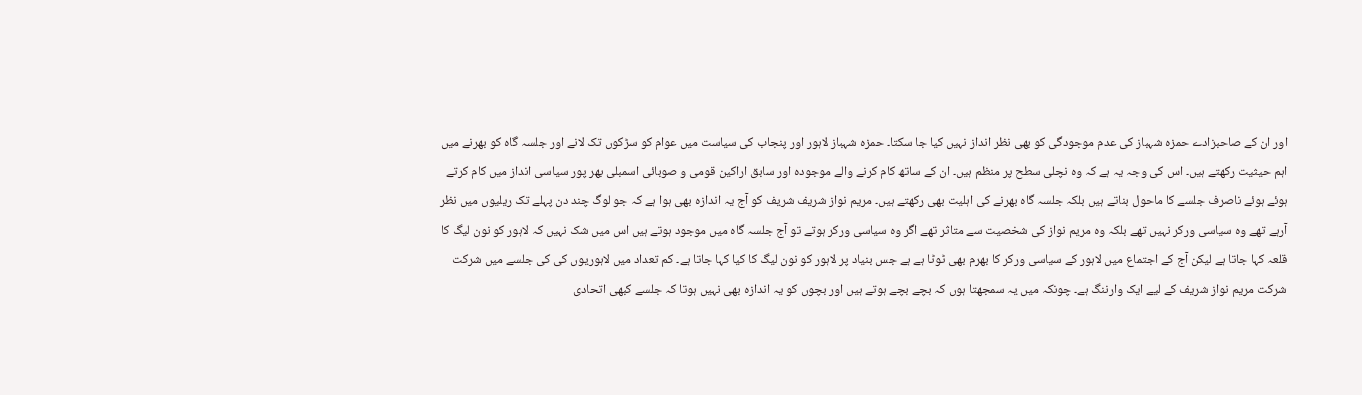اور ان کے صاحبزادے حمزہ شہباز کی عدم موجودگی کو بھی نظر انداز نہیں کیا جا سکتا۔ حمزہ شہباز لاہور اور پنجاب کی سیاست میں عوام کو سڑکوں تک لانے اور جلسہ گاہ کو بھرنے میں اہم حیثیت رکھتے ہیں۔ اس کی وجہ یہ ہے کہ وہ نچلی سطح پر منظم ہیں۔ ان کے ساتھ کام کرنے والے موجودہ اور سابق اراکین قومی و صوبائی اسمبلی بھر پور سیاسی انداز میں کام کرتے ہوئے ہوئے ناصرف جلسے کا ماحول بناتے ہیں بلکہ جلسہ گاہ بھرنے کی اہلیت بھی رکھتے ہیں۔ مریم نواز شریف شریف کو آج یہ اندازہ بھی ہوا ہے کہ جو لوگ چند دن پہلے تک ریلیوں میں نظر آرہے تھے وہ سیاسی ورکر نہیں تھے بلکہ وہ مریم نواز کی شخصیت سے متاثر تھے اگر وہ سیاسی ورکر ہوتے تو آج جلسہ گاہ میں موجود ہوتے ہیں اس میں شک نہیں کہ لاہور کو نون لیگ کا قلعہ کہا جاتا ہے لیکن آج کے اجتماع میں لاہور کے سیاسی ورکر کا بھرم بھی ٹوٹا ہے ہے جس بنیاد پر لاہور کو نون لیگ کا کیا کہا جاتا ہے۔ کم تعداد میں لاہوریوں کی کی جلسے میں شرکت شرکت مریم نواز شریف کے لیے ایک وارننگ ہے۔ چونکہ میں یہ سمجھتا ہوں کہ بچے بچے ہوتے ہیں اور بچوں کو یہ اندازہ بھی نہیں ہوتا کہ جلسے کبھی اتحادی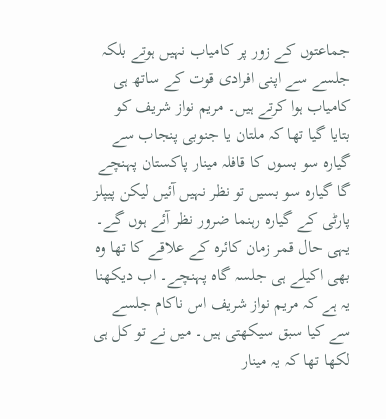جماعتوں کے زور پر کامیاب نہیں ہوتے بلکہ جلسے سے اپنی افرادی قوت کے ساتھ ہی کامیاب ہوا کرتے ہیں۔ مریم نواز شریف کو بتایا گیا تھا کہ ملتان یا جنوبی پنجاب سے گیارہ سو بسوں کا قافلہ مینار پاکستان پہنچے گا گیارہ سو بسیں تو نظر نہیں آئیں لیکن پیپلز پارٹی کے گیارہ رہنما ضرور نظر آئے ہوں گے۔ یہی حال قمر زمان کائرہ کے علاقے کا تھا وہ بھی اکیلے ہی جلسہ گاہ پہنچے۔ اب دیکھنا یہ ہے کہ مریم نواز شریف اس ناکام جلسے سے کیا سبق سیکھتی ہیں۔ میں نے تو کل ہی لکھا تھا کہ یہ مینار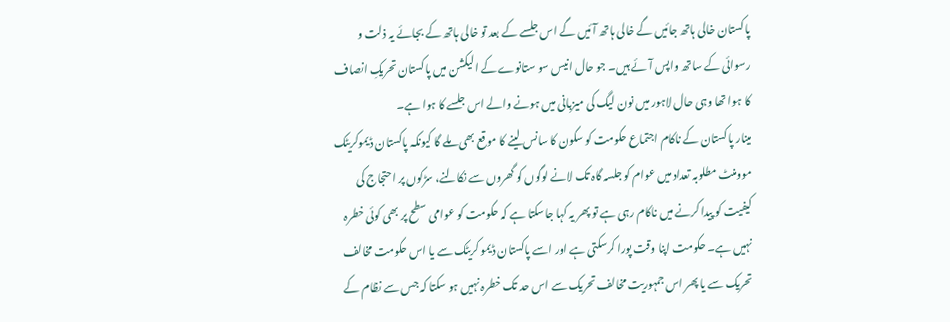پاکستان خالی ہاتھ جائیں گے خالی ہاتھ آئیں گے اس جلسے کے بعد تو خالی ہاتھ کے بجائے یہ ذلت و رسوائی کے ساتھ واپس آئے ہیں۔ جو حال انیس سو ستانوے کے الیکشن میں پاکستان تحریکِ انصاف کا ہوا تھا وہی حال لاہور میں نون لیگ کی میزبانی میں ہونے والے اس جلسے کا ہوا ہے۔
مینار پاکستان کے ناکام اجتماع حکومت کو سکون کا سانس لینے کا موقع بھی ملے گا کیونکہ پاکستان ڈیموکریٹک موومنٹ مطلوبہ تعداد میں عوام کو جلسہ گاہ تک لانے لوگوں کو گھروں سے نکالنے، سڑکوں پر احتجاج کی کیفیت کو پیدا کرنے میں ناکام رہی ہے تو پھر یہ کہا جاسکتا ہے کہ حکومت کو عوامی سطح پر بھی کوئی خطرہ نہیں ہے۔ حکومت اپنا وقت پورا کرسکتی ہے اور اسے پاکستان ڈیمو کریٹک سے یا اس حکومت مخالف تحریک سے یا پھر اس جمہوریت مخالف تحریک سے اس حد تک خطرہ نہیں ہو سکتا کہ جس سے نظام کے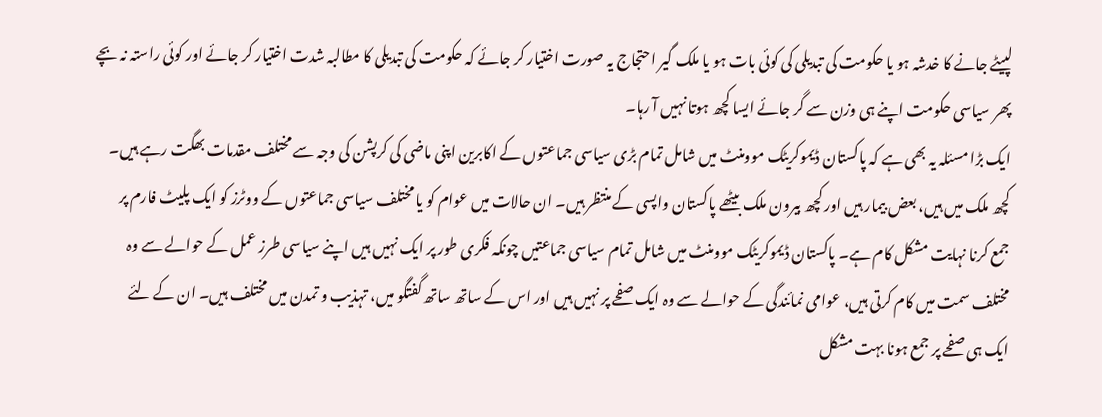لپیٹے جانے کا خدشہ ہو یا حکومت کی تبدیلی کی کوئی بات ہو یا ملک گیر احتجاج یہ صورت اختیار کر جائے کہ حکومت کی تبدیلی کا مطالبہ شدت اختیار کر جائے اور کوئی راستہ نہ بچے پھر سیاسی حکومت اپنے ہی وزن سے گر جائے ایسا کچھ ہوتا نہیں آ رہا۔
ایک بڑا مسئلہ یہ بھی ہے کہ پاکستان ڈیموکریٹک موومنٹ میں شامل تمام بڑی سیاسی جماعتوں کے اکابرین اپنی ماضی کی کرپشن کی وجہ سے مختلف مقدمات بھگت رہے ہیں۔ کچھ ملک میں ہیں، بعض بیمار ہیں اور کچھ بیرون ملک بیٹھے پاکستان واپسی کے منتظر ہیں۔ ان حالات میں عوام کو یا مختلف سیاسی جماعتوں کے ووٹرز کو ایک پلیٹ فارم پر جمع کرنا نہایت مشکل کام ہے۔ پاکستان ڈیموکریٹک موومنٹ میں شامل تمام سیاسی جماعتیں چونکہ فکری طور پر ایک نہیں ہیں اپنے سیاسی طرز عمل کے حوالے سے وہ مختلف سمت میں کام کرتی ہیں، عوامی نمائندگی کے حوالے سے وہ ایک صفحے پر نہیں ہیں اور اس کے ساتھ ساتھ گفتگو میں، تہذیب و تمدن میں مختلف ہیں۔ ان کے لئے ایک ہی صفحے پر جمع ہونا بہت مشکل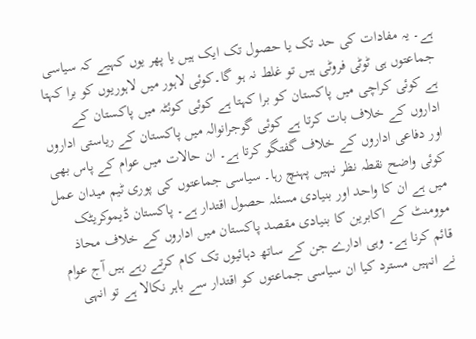ہے۔ یہ مفادات کی حد تک یا حصول تک ایک ہیں یا پھر یوں کہیے کہ سیاسی جماعتوں ہی ٹوٹی فروٹی ہیں تو غلط نہ ہو گا۔کوئی لاہور میں لاہوریوں کو برا کہتا ہے کوئی کراچی میں پاکستان کو برا کہتا ہے کوئی کوئٹہ میں پاکستان کے اداروں کے خلاف بات کرتا ہے کوئی گوجرانوالہ میں پاکستان کے ریاستی اداروں اور دفاعی اداروں کے خلاف گفتگو کرتا ہے۔ ان حالات میں عوام کے پاس بھی کوئی واضح نقطہ نظر نہیں پہنچ رہا۔ سیاسی جماعتوں کی پوری ٹیم میدان عمل میں ہے ان کا واحد اور بنیادی مسئلہ حصول اقتدار ہے۔ پاکستان ڈیموکریٹک موومنٹ کے اکابرین کا بنیادی مقصد پاکستان میں اداروں کے خلاف محاذ قائم کرنا ہے۔ وہی ادارے جن کے ساتھ دہائیوں تک کام کرتے رہے ہیں آج عوام نے انہیں مسترد کیا ان سیاسی جماعتوں کو اقتدار سے باہر نکالا ہے تو انہی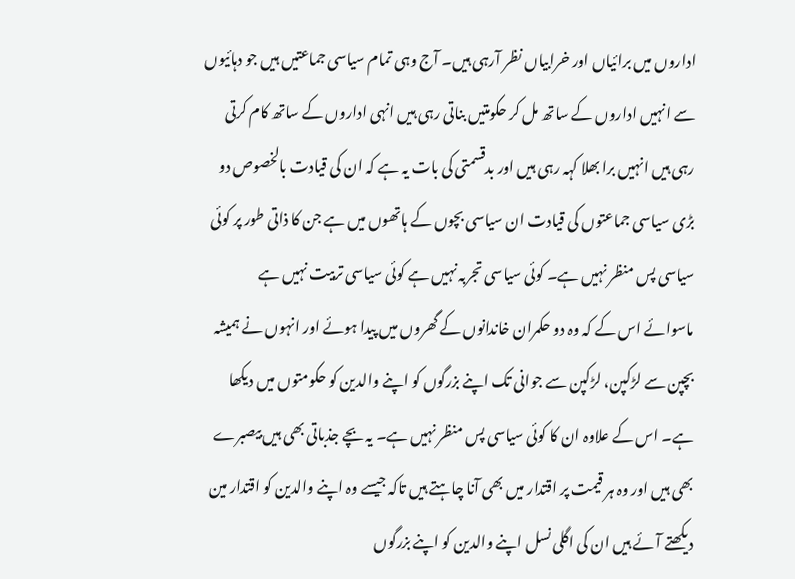اداروں میں برائیاں اور خرابیاں نظر آرہی ہیں۔ آج وہی تمام سیاسی جماعتیں ہیں جو دہائیوں سے انہیں اداروں کے ساتھ مل کر حکومتیں بناتی رہی ہیں انہی اداروں کے ساتھ کام کرتی رہی ہیں انہیں برا بھلا کہہ رہی ہیں اور بدقسمتی کی بات یہ ہے کہ ان کی قیادت بالخصوص دو بڑی سیاسی جماعتوں کی قیادت ان سیاسی بچوں کے ہاتھوں میں ہے جن کا ذاتی طور پر کوئی سیاسی پس منظر نہیں ہے۔ کوئی سیاسی تجربہ نہیں ہے کوئی سیاسی تربیت نہیں ہے ماسوائے اس کے کہ وہ دو حکمران خاندانوں کے گھروں میں پیدا ہوئے اور انہوں نے ہمیشہ بچپن سے لڑکپن، لڑکپن سے جوانی تک اپنے بزرگوں کو اپنے والدین کو حکومتوں میں دیکھا ہے۔ اس کے علاوہ ان کا کوئی سیاسی پس منظر نہیں ہے۔ یہ بچے جذباتی بھی ہیں بیصبرے بھی ہیں اور وہ ہر قیمت پر اقتدار میں بھی آنا چاہتے ہیں تاکہ جیسے وہ اپنے والدین کو اقتدار مین دیکھتے آئے ہیں ان کی اگلی نسل اپنے والدین کو اپنے بزرگوں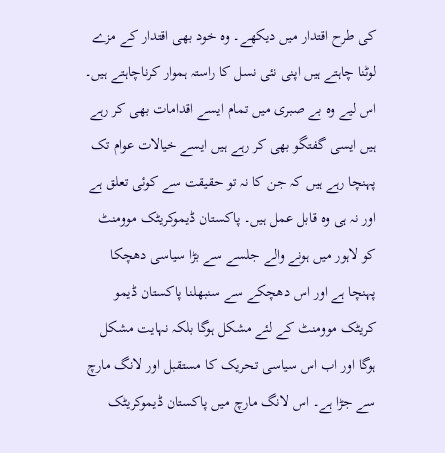کی طرح اقتدار میں دیکھے۔ وہ خود بھی اقتدار کے مزے لوٹنا چاہتے ہیں اپنی نئی نسل کا راستہ ہموار کرناچاہتے ہیں۔ اس لیے وہ بے صبری میں تمام ایسے اقدامات بھی کر رہے ہیں ایسی گفتگو بھی کر رہے ہیں ایسے خیالات عوام تک پہنچا رہے ہیں کہ جن کا نہ تو حقیقت سے کوئی تعلق ہے اور نہ ہی وہ قابل عمل ہیں۔ پاکستان ڈیموکریٹک موومنٹ کو لاہور میں ہونے والے جلسے سے بڑا سیاسی دھچکا پہنچا ہے اور اس دھچکے سے سنبھلنا پاکستان ڈیمو کریٹک موومنٹ کے لئے مشکل ہوگا بلکہ نہایت مشکل ہوگا اور اب اس سیاسی تحریک کا مستقبل اور لانگ مارچ سے جڑا ہے۔ اس لانگ مارچ میں پاکستان ڈیموکریٹک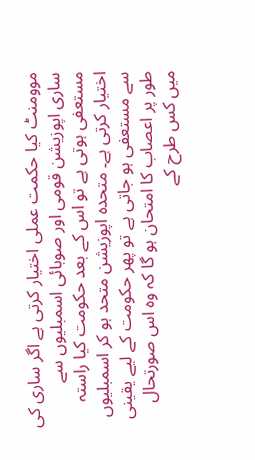موومنٹ کیا حکمت عملی اختیار کرتی ہے اگر ساری کی ساری اپوزیشن قومی اور صوبائی اسمبلیوں سے مستعفی ہوتی ہے تو اس کے بعد حکومت کیا راستہ اختیار کرتی ہے۔ متحدہ اپوزیشن متحد ہو کر اسمبلیوں سے مستعفی ہو جاتی ہے تو پھر حکومت کے لیے یقینی طور پر اعصاب کا امتحان ہو گا کہ وہ اس صورتحال میں کس طرح کے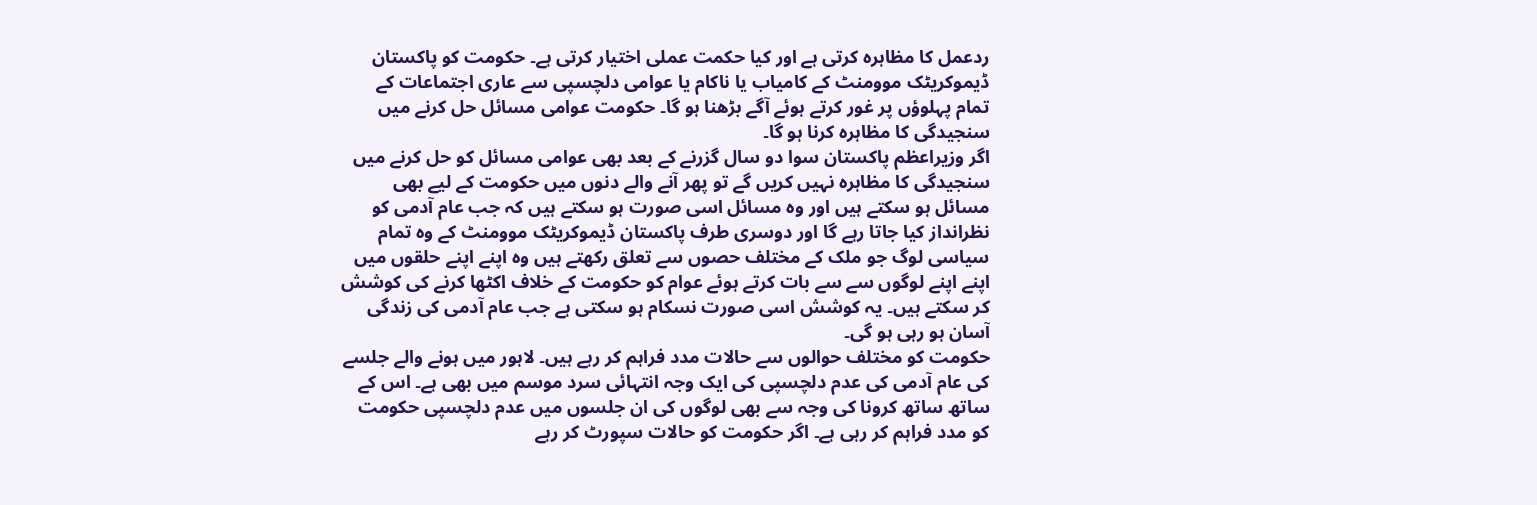ردعمل کا مظاہرہ کرتی ہے اور کیا حکمت عملی اختیار کرتی ہے۔ حکومت کو پاکستان ڈیموکریٹک موومنٹ کے کامیاب یا ناکام یا عوامی دلچسپی سے عاری اجتماعات کے تمام پہلوؤں پر غور کرتے ہوئے آگے بڑھنا ہو گا۔ حکومت عوامی مسائل حل کرنے میں سنجیدگی کا مظاہرہ کرنا ہو گا۔
اگر وزیراعظم پاکستان سوا دو سال گزرنے کے بعد بھی عوامی مسائل کو حل کرنے میں سنجیدگی کا مظاہرہ نہیں کریں گے تو پھر آنے والے دنوں میں حکومت کے لیے بھی مسائل ہو سکتے ہیں اور وہ مسائل اسی صورت ہو سکتے ہیں کہ جب عام آدمی کو نظرانداز کیا جاتا رہے گا اور دوسری طرف پاکستان ڈیموکریٹک موومنٹ کے وہ تمام سیاسی لوگ جو ملک کے مختلف حصوں سے تعلق رکھتے ہیں وہ اپنے اپنے حلقوں میں اپنے اپنے لوگوں سے سے بات کرتے ہوئے عوام کو حکومت کے خلاف اکٹھا کرنے کی کوشش کر سکتے ہیں۔ یہ کوشش اسی صورت نسکام ہو سکتی ہے جب عام آدمی کی زندگی آسان ہو رہی ہو گی۔
حکومت کو مختلف حوالوں سے حالات مدد فراہم کر رہے ہیں۔ لاہور میں ہونے والے جلسے کی عام آدمی کی عدم دلچسپی کی ایک وجہ انتہائی سرد موسم میں بھی ہے۔ اس کے ساتھ ساتھ کرونا کی وجہ سے بھی لوگوں کی ان جلسوں میں عدم دلچسپی حکومت کو مدد فراہم کر رہی ہے۔ اگر حکومت کو حالات سپورٹ کر رہے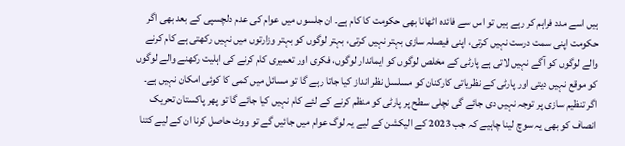ہیں اسے مدد فراہم کر رہے ہیں تو اس سے فائدہ اٹھانا بھی حکومت کا کام ہے۔ ان جلسوں میں عوام کی عدم دلچسپی کے بعد بھی اگر حکومت اپنی سمت درست نہیں کرتی، اپنی فیصلہ سازی بہتر نہیں کرتی، بہتر لوگوں کو بہتر وزارتوں میں نہیں رکھتی ہے کام کرنے والے لوگوں کو آگے نہیں لاتی ہے پارٹی کے مخلص لوگوں کو ایماندار لوگوں، فکری اور تعمیری کام کرنے کی اہلیت رکھنے والے لوگوں کو موقع نہیں دیتی اور پارٹی کے نظریاتی کارکنان کو مسلسل نظر انداز کیا جاتا رہے گا تو مسائل میں کمی کا کوئی امکان نہیں ہے۔ اگر تنظیم سازی پر توجہ نہیں دی جائے گی نچلی سطح پر پارٹی کو منظم کرنے کے لئے کام نہیں کیا جائے گا تو پھر پاکستان تحریک انصاف کو بھی یہ سوچ لینا چاہیے کہ جب 2023 کے الیکشن کے لیے یہ لوگ عوام میں جائیں گے تو ووٹ حاصل کرنا ان کے لیے کتنا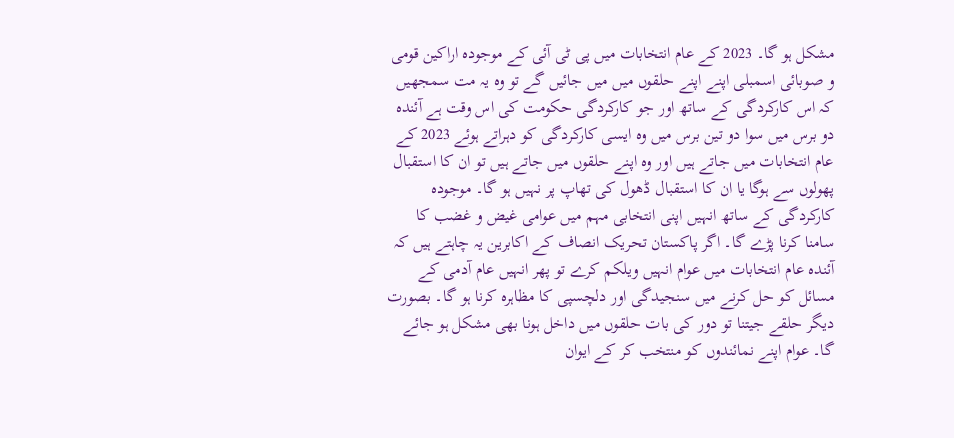مشکل ہو گا۔ 2023 کے عام انتخابات میں پی ٹی آئی کے موجودہ اراکین قومی و صوبائی اسمبلی اپنے اپنے حلقوں میں میں جائیں گے تو وہ یہ مت سمجھیں کہ اس کارکردگی کے ساتھ اور جو کارکردگی حکومت کی اس وقت ہے آئندہ دو برس میں سوا دو تین برس میں وہ ایسی کارکردگی کو دہراتے ہوئے 2023 کے عام انتخابات میں جاتے ہیں اور وہ اپنے حلقوں میں جاتے ہیں تو ان کا استقبال پھولوں سے ہوگا یا ان کا استقبال ڈھول کی تھاپ پر نہیں ہو گا۔ موجودہ کارکردگی کے ساتھ انہیں اپنی انتخابی مہم میں عوامی غیض و غضب کا سامنا کرنا پڑے گا۔ اگر پاکستان تحریک انصاف کے اکابرین یہ چاہتے ہیں کہ آئندہ عام انتخابات میں عوام انہیں ویلکم کرے تو پھر انہیں عام آدمی کے مسائل کو حل کرنے میں سنجیدگی اور دلچسپی کا مظاہرہ کرنا ہو گا۔ بصورت دیگر حلقے جیتنا تو دور کی بات حلقوں میں داخل ہونا بھی مشکل ہو جائے گا۔ عوام اپنے نمائندوں کو منتخب کر کے ایوان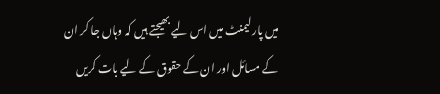میں پارلیمنٹ میں اس لیے بھیجتے ہیں کہ وہاں جا کر ان کے مسائل اور ان کے حقوق کے لیے بات کریں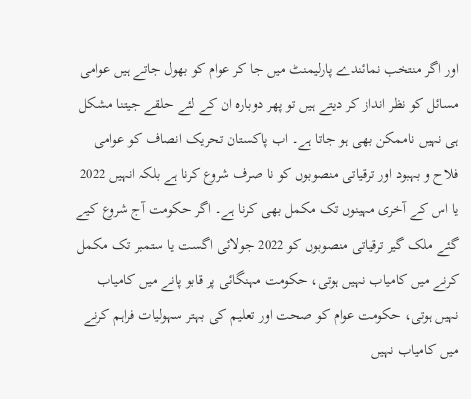اور اگر منتخب نمائندے پارلیمنٹ میں جا کر عوام کو بھول جاتے ہیں عوامی مسائل کو نظر انداز کر دیتے ہیں تو پھر دوبارہ ان کے لئے حلقے جیتنا مشکل ہی نہیں ناممکن بھی ہو جاتا ہے۔ اب پاکستان تحریک انصاف کو عوامی فلاح و بہبود اور ترقیاتی منصوبوں کو نا صرف شروع کرنا ہے بلکہ انہیں 2022 یا اس کے آخری مہینوں تک مکمل بھی کرنا ہے۔ اگر حکومت آج شروع کیے گئے ملک گیر ترقیاتی منصوبوں کو 2022 جولائی اگست یا ستمبر تک مکمل کرنے میں کامیاب نہیں ہوتی، حکومت مہنگائی پر قابو پانے میں کامیاب نہیں ہوتی، حکومت عوام کو صحت اور تعلیم کی بہتر سہولیات فراہم کرنے میں کامیاب نہیں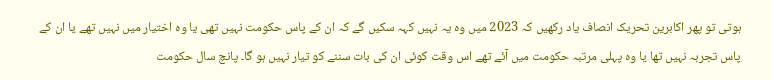ہوتی تو پھر اکابرین تحریک انصاف یاد رکھیں کہ 2023 میں وہ یہ نہیں کہہ سکیں گے کہ ان کے پاس حکومت نہیں تھی یا وہ اختیار میں نہیں تھے یا ان کے پاس تجربہ نہیں تھا یا وہ پہلی مرتبہ حکومت میں آئے تھے اس وقت کوئی ان کی بات سننے کو تیار نہیں ہو گا۔ پانچ سال حکومت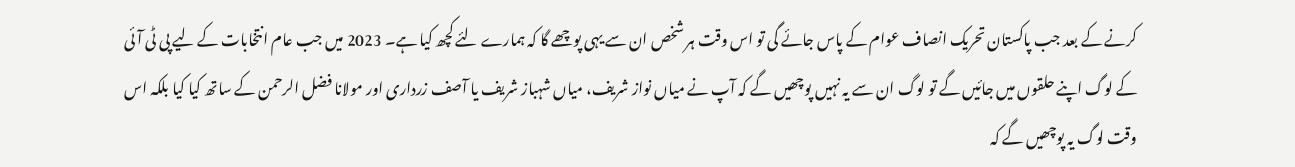کرنے کے بعد جب پاکستان تحریک انصاف عوام کے پاس جائے گی تو اس وقت ہر شخص ان سے یہی پوچھے گا کہ ہمارے لئے کچھ کیا ہے۔ 2023 میں جب عام انتخابات کے لیے پی ٹی آئی کے لوگ اپنے حلقوں میں جائیں گے تو لوگ ان سے یہ نہیں پوچھیں گے کہ آپ نے میاں نواز شریف، میاں شہباز شریف یا آصف زرداری اور مولانا فضل الرحمن کے ساتھ کیا کیا بلکہ اس وقت لوگ یہ پوچھیں گے کہ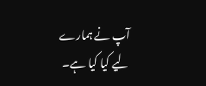آپ نے ہمارے لیے کیا کیا ہے۔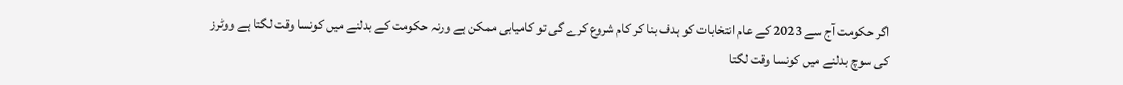اگر حکومت آج سے 2023 کے عام انتخابات کو ہدف بنا کر کام شروع کرے گی تو کامیابی ممکن ہے ورنہ حکومت کے بدلنے میں کونسا وقت لگتا ہے ووٹرز کی سوچ بدلنے میں کونسا وقت لگتا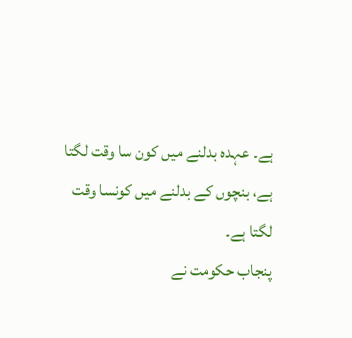ہے۔ عہدہ بدلنے میں کون سا وقت لگتا ہے، بنچوں کے بدلنے میں کونسا وقت لگتا ہے۔
پنجاب حکومت نے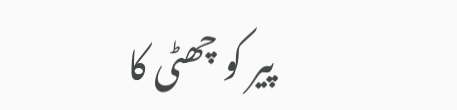پیر کو چھٹی کا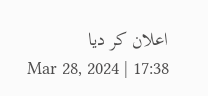اعلان کر دیا
Mar 28, 2024 | 17:38